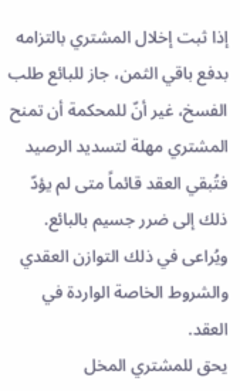إذا ثبت إخلال المشتري بالتزامه بدفع باقي الثمن، جاز للبائع طلب الفسخ، غير أنّ للمحكمة أن تمنح المشتري مهلة لتسديد الرصيد فتُبقي العقد قائماً متى لم يؤدّ ذلك إلى ضرر جسيم بالبائع. ويُراعى في ذلك التوازن العقدي والشروط الخاصة الواردة في العقد.
يحق للمشتري المخل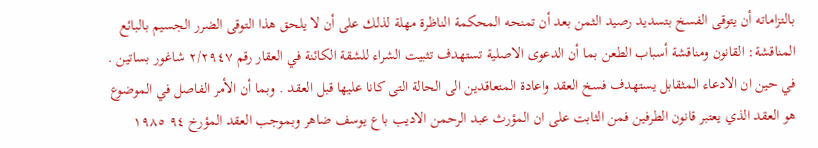بالتزاماته أن يتوقى الفسخ بتسديد رصيد الثمن بعد أن تمنحه المحكمة الناظرة مهلة لذلك على أن لا يلحق هذا التوقى الضرر الجسيم بالبائع المناقشة: القانون ومناقشة أسباب الطعن بما أن الدعوى الاصلية تستهدف تثبيت الشراء للشقة الكائنة في العقار رقم ٢/٢٩٤٧ شاغور بساتين . في حين ان الادعاء المثقابل يستهدف فسخ العقد واعادة المتعاقدين الى الحالة التى كانا عليها قبل العقد . وبما أن الأمر الفاصل في الموضوع هو العقد الذي يعتبر قانون الطرفين فمن الثابت على ان المؤرث عبد الرحمن الاديب باع يوسف ضاهر وبموجب العقد المؤرخ ٩٤ ١٩٨٥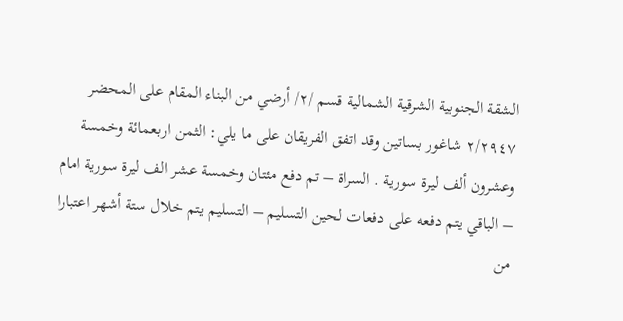الشقة الجنوبية الشرقية الشمالية قسم /٢/ أرضي من البناء المقام على المحضر ٢/٢٩٤٧ شاغور بساتين وقد اتفق الفريقان على ما يلي: الثمن اربعمائة وخمسة وعشرون ألف ليرة سورية . السراة – تم دفع مئتان وخمسة عشر الف ليرة سورية امام – الباقي يتم دفعه على دفعات لحين التسليم – التسليم يتم خلال ستة أشهر اعتبارا من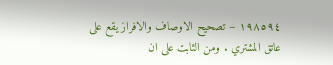١٩٨٥٩٤ – تصحيح الاوصاف والافراز يقع على عاتق المشتري . ومن الثابت على ان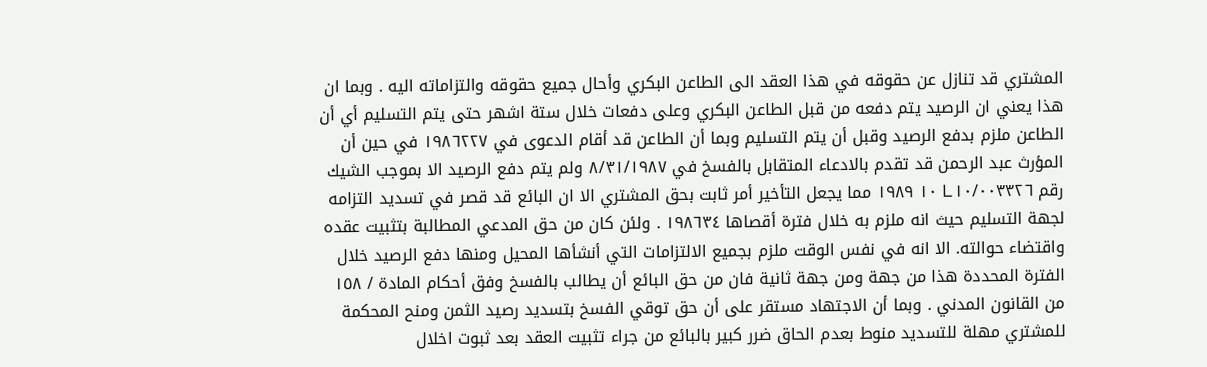المشتري قد تنازل عن حقوقه في هذا العقد الى الطاعن البكري وأحال جميع حقوقه والتزاماته اليه . وبما ان هذا يعني ان الرصيد يتم دفعه من قبل الطاعن البكري وعلى دفعات خلال ستة اشهر حتى يتم التسليم أي أن الطاعن ملزم بدفع الرصيد وقبل أن يتم التسليم وبما أن الطاعن قد أقام الدعوى في ١٩٨٦٢٢٧ في حين أن المؤرث عبد الرحمن قد تقدم بالادعاء المتقابل بالفسخ في ٨/٣١/۱۹۸۷ ولم يتم دفع الرصيد الا بموجب الشيك رقم ۱۰/۰۰۳۳۲٦ـا ۱۰ ۱۹۸۹ مما يجعل التأخير أمر ثابت بحق المشتري الا ان البائع قد قصر في تسديد التزامه لجهة التسليم حيث انه ملزم به خلال فترة أقصاها ١٩٨٦٣٤ . ولئن كان من حق المدعي المطالبة بتثبيت عقده واقتضاء حوالته. الا انه في نفس الوقت ملزم بجميع الالتزامات التي أنشأها المحيل ومنها دفع الرصيد خلال الفترة المحددة هذا من جهة ومن جهة ثانية فان من حق البائع أن يطالب بالفسخ وفق أحكام المادة / ١٥٨ من القانون المدني . وبما أن الاجتهاد مستقر على أن حق توقي الفسخ بتسديد رصيد الثمن ومنح المحكمة للمشتري مهلة للتسديد منوط بعدم الحاق ضرر كبير بالبائع من جراء تثبيت العقد بعد ثبوت اخلال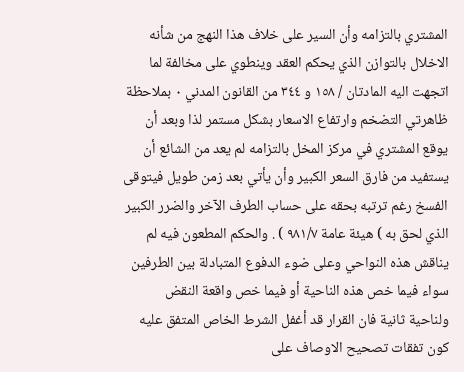المشتري بالتزامه وأن السير على خلاف هذا النهج من شأنه الاخلال بالتوازن الذي يحكم العقد وينطوي على مخالفة لما اتجهت اليه المادتان / ١٥٨ و ٣٤٤ من القانون المدني ٠ بملاحظة ظاهرتي التضخم وارتفاع الاسعار بشكل مستمر لذا وبعد أن يوقع المشتري في مركز المخل بالتزامه لم يعد من الشائع أن يستفيد من فارق السعر الكبير وأن يأتي بعد زمن طويل فيتوقى الفسخ رغم ترتبه بحقه على حساب الطرف الآخر والضرر الكبير الذي لحق به ) هيئة عامة ۹۸۱/۷ ) . والحكم المطعون فيه لم يناقش هذه النواحي وعلى ضوء الدفوع المتبادلة بين الطرفين سواء فيما خص هذه الناحية أو فيما خص واقعة النقض ولناحية ثانية فان القرار قد أغفل الشرط الخاص المتفق عليه كون تفقات تصحیح الاوصاف على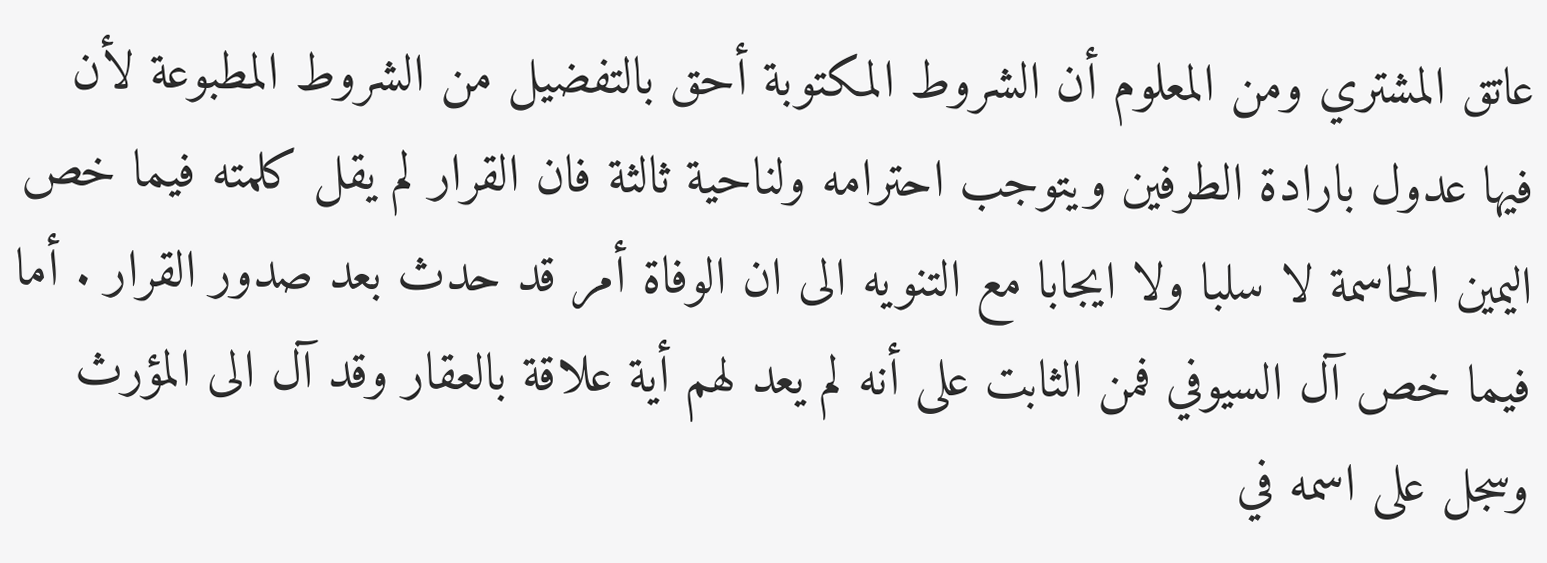عاتق المشتري ومن المعلوم أن الشروط المكتوبة أحق بالتفضيل من الشروط المطبوعة لأن فيها عدول بارادة الطرفين ويتوجب احترامه ولناحية ثالثة فان القرار لم يقل كلمته فيما خص اليمين الحاسمة لا سلبا ولا ايجابا مع التنويه الى ان الوفاة أمر قد حدث بعد صدور القرار . أما فيما خص آل السيوفي فمن الثابت على أنه لم يعد لهم أية علاقة بالعقار وقد آل الى المؤرث وسجل على اسمه في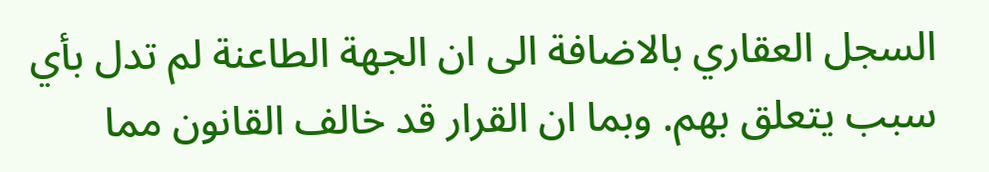السجل العقاري بالاضافة الى ان الجهة الطاعنة لم تدل بأي سبب يتعلق بهم. وبما ان القرار قد خالف القانون مما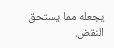يجعله مما يستحق النقض.